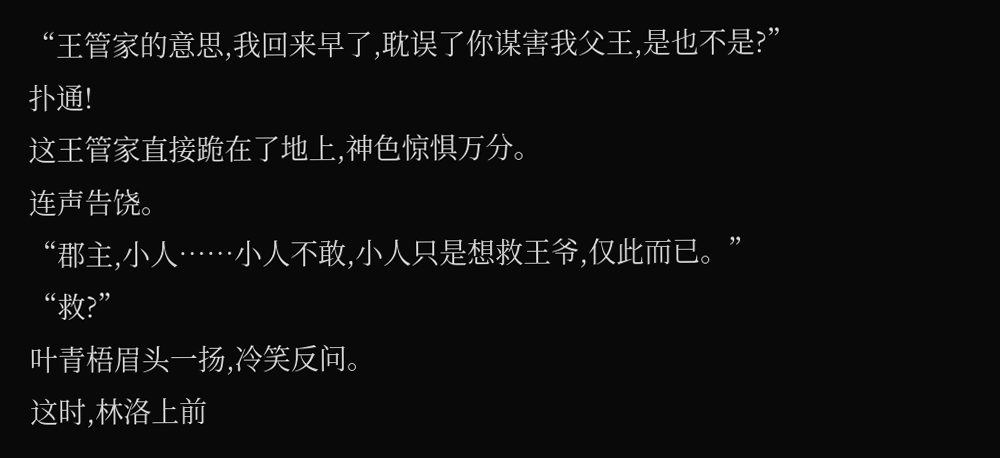“王管家的意思,我回来早了,耽误了你谋害我父王,是也不是?”
扑通!
这王管家直接跪在了地上,神色惊惧万分。
连声告饶。
“郡主,小人……小人不敢,小人只是想救王爷,仅此而已。”
“救?”
叶青梧眉头一扬,冷笑反问。
这时,林洛上前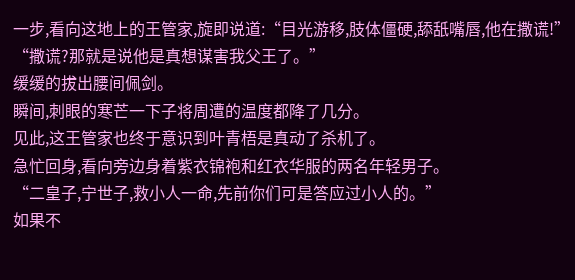一步,看向这地上的王管家,旋即说道:“目光游移,肢体僵硬,舔舐嘴唇,他在撒谎!”
“撒谎?那就是说他是真想谋害我父王了。”
缓缓的拔出腰间佩剑。
瞬间,刺眼的寒芒一下子将周遭的温度都降了几分。
见此,这王管家也终于意识到叶青梧是真动了杀机了。
急忙回身,看向旁边身着紫衣锦袍和红衣华服的两名年轻男子。
“二皇子,宁世子,救小人一命,先前你们可是答应过小人的。”
如果不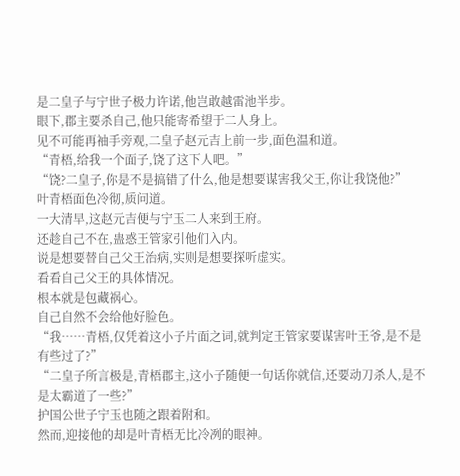是二皇子与宁世子极力许诺,他岂敢越雷池半步。
眼下,郡主要杀自己,他只能寄希望于二人身上。
见不可能再袖手旁观,二皇子赵元吉上前一步,面色温和道。
“青梧,给我一个面子,饶了这下人吧。”
“饶?二皇子,你是不是搞错了什么,他是想要谋害我父王,你让我饶他?”
叶青梧面色冷彻,质问道。
一大清早,这赵元吉便与宁玉二人来到王府。
还趁自己不在,蛊惑王管家引他们入内。
说是想要替自己父王治病,实则是想要探听虚实。
看看自己父王的具体情况。
根本就是包藏祸心。
自己自然不会给他好脸色。
“我……青梧,仅凭着这小子片面之词,就判定王管家要谋害叶王爷,是不是有些过了?”
“二皇子所言极是,青梧郡主,这小子随便一句话你就信,还要动刀杀人,是不是太霸道了一些?”
护国公世子宁玉也随之跟着附和。
然而,迎接他的却是叶青梧无比冷冽的眼神。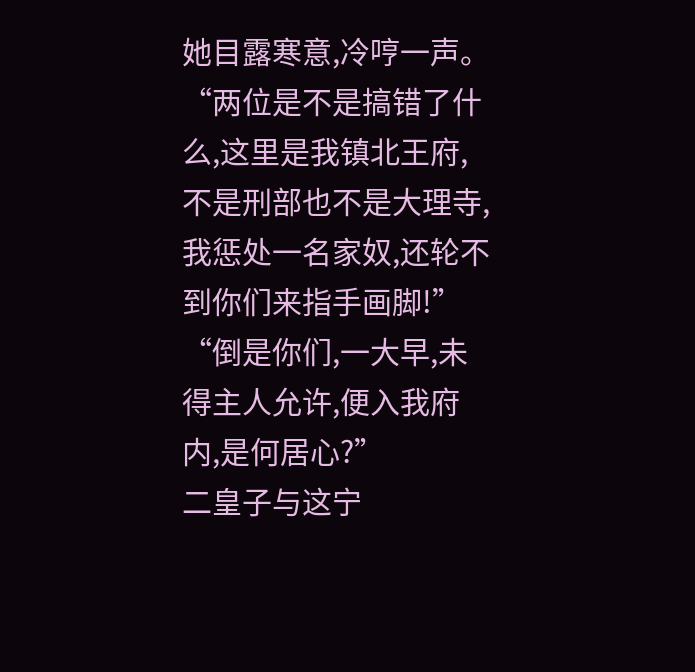她目露寒意,冷哼一声。
“两位是不是搞错了什么,这里是我镇北王府,不是刑部也不是大理寺,我惩处一名家奴,还轮不到你们来指手画脚!”
“倒是你们,一大早,未得主人允许,便入我府内,是何居心?”
二皇子与这宁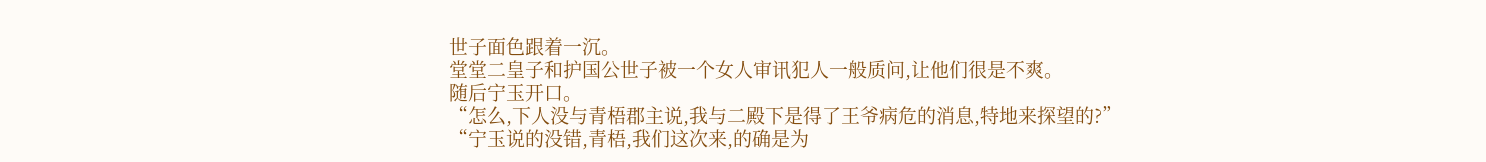世子面色跟着一沉。
堂堂二皇子和护国公世子被一个女人审讯犯人一般质问,让他们很是不爽。
随后宁玉开口。
“怎么,下人没与青梧郡主说,我与二殿下是得了王爷病危的消息,特地来探望的?”
“宁玉说的没错,青梧,我们这次来,的确是为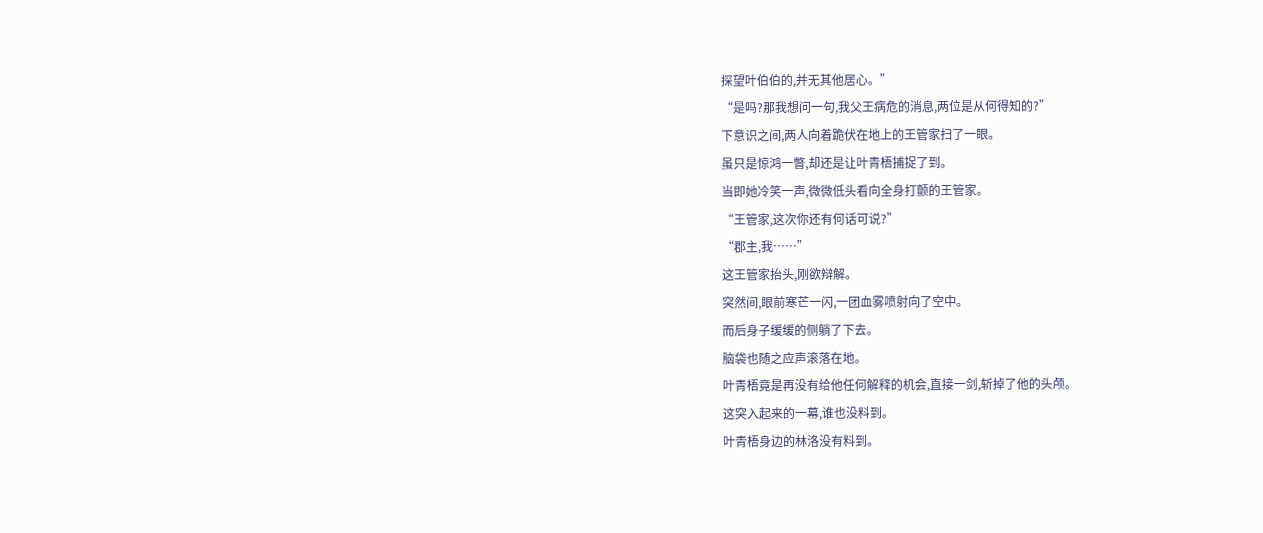探望叶伯伯的,并无其他居心。”
“是吗?那我想问一句,我父王病危的消息,两位是从何得知的?”
下意识之间,两人向着跪伏在地上的王管家扫了一眼。
虽只是惊鸿一瞥,却还是让叶青梧捕捉了到。
当即她冷笑一声,微微低头看向全身打颤的王管家。
“王管家,这次你还有何话可说?”
“郡主,我……”
这王管家抬头,刚欲辩解。
突然间,眼前寒芒一闪,一团血雾喷射向了空中。
而后身子缓缓的侧躺了下去。
脑袋也随之应声滚落在地。
叶青梧竟是再没有给他任何解释的机会,直接一剑,斩掉了他的头颅。
这突入起来的一幕,谁也没料到。
叶青梧身边的林洛没有料到。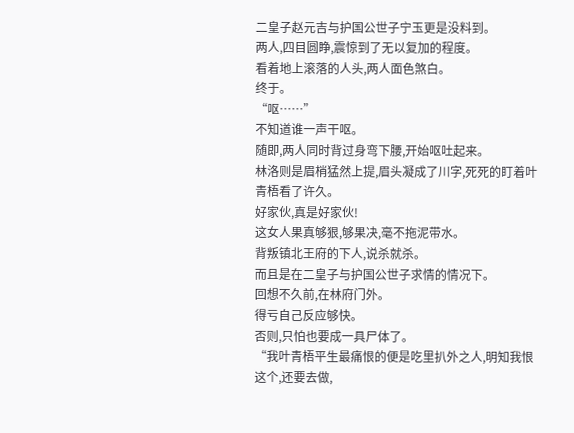二皇子赵元吉与护国公世子宁玉更是没料到。
两人,四目圆睁,震惊到了无以复加的程度。
看着地上滚落的人头,两人面色煞白。
终于。
“呕……”
不知道谁一声干呕。
随即,两人同时背过身弯下腰,开始呕吐起来。
林洛则是眉梢猛然上提,眉头凝成了川字,死死的盯着叶青梧看了许久。
好家伙,真是好家伙!
这女人果真够狠,够果决,毫不拖泥带水。
背叛镇北王府的下人,说杀就杀。
而且是在二皇子与护国公世子求情的情况下。
回想不久前,在林府门外。
得亏自己反应够快。
否则,只怕也要成一具尸体了。
“我叶青梧平生最痛恨的便是吃里扒外之人,明知我恨这个,还要去做,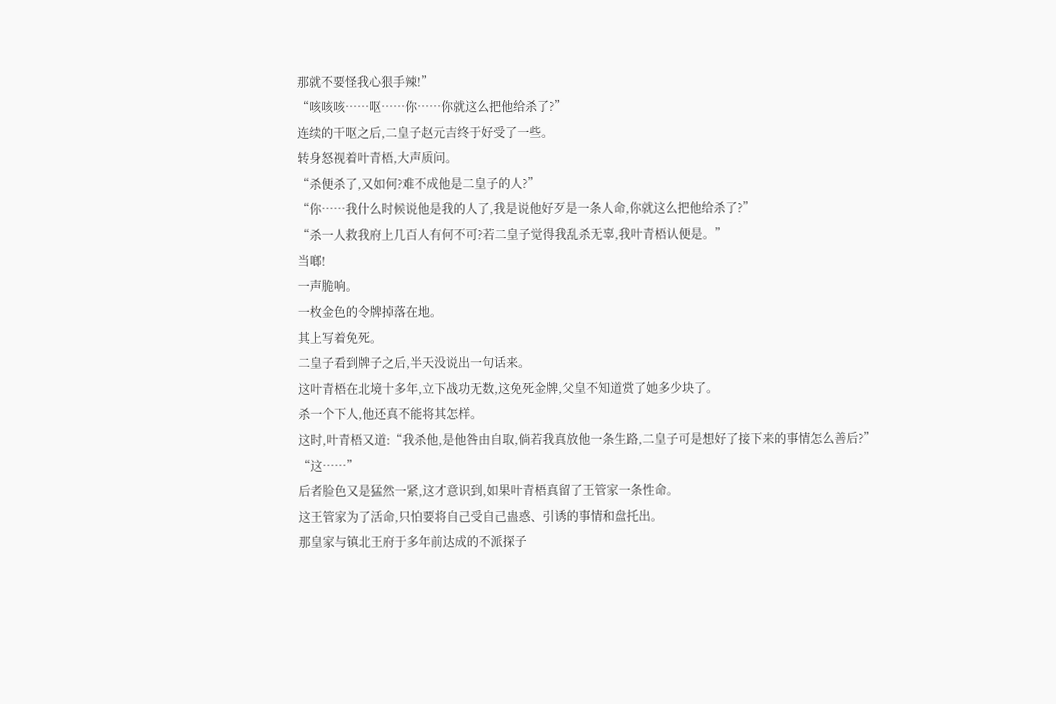那就不要怪我心狠手辣!”
“咳咳咳……呕……你……你就这么把他给杀了?”
连续的干呕之后,二皇子赵元吉终于好受了一些。
转身怒视着叶青梧,大声质问。
“杀便杀了,又如何?难不成他是二皇子的人?”
“你……我什么时候说他是我的人了,我是说他好歹是一条人命,你就这么把他给杀了?”
“杀一人救我府上几百人有何不可?若二皇子觉得我乱杀无辜,我叶青梧认便是。”
当啷!
一声脆响。
一枚金色的令牌掉落在地。
其上写着免死。
二皇子看到牌子之后,半天没说出一句话来。
这叶青梧在北境十多年,立下战功无数,这免死金牌,父皇不知道赏了她多少块了。
杀一个下人,他还真不能将其怎样。
这时,叶青梧又道:“我杀他,是他咎由自取,倘若我真放他一条生路,二皇子可是想好了接下来的事情怎么善后?”
“这……”
后者脸色又是猛然一紧,这才意识到,如果叶青梧真留了王管家一条性命。
这王管家为了活命,只怕要将自己受自己蛊惑、引诱的事情和盘托出。
那皇家与镇北王府于多年前达成的不派探子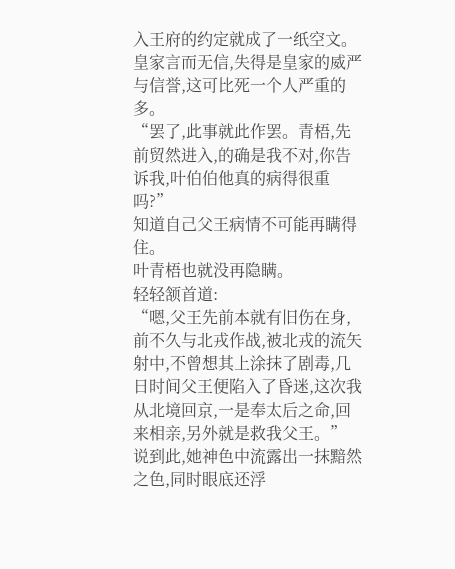入王府的约定就成了一纸空文。
皇家言而无信,失得是皇家的威严与信誉,这可比死一个人严重的多。
“罢了,此事就此作罢。青梧,先前贸然进入,的确是我不对,你告诉我,叶伯伯他真的病得很重吗?”
知道自己父王病情不可能再瞒得住。
叶青梧也就没再隐瞒。
轻轻颔首道:
“嗯,父王先前本就有旧伤在身,前不久与北戎作战,被北戎的流矢射中,不曾想其上涂抹了剧毒,几日时间父王便陷入了昏迷,这次我从北境回京,一是奉太后之命,回来相亲,另外就是救我父王。”
说到此,她神色中流露出一抹黯然之色,同时眼底还浮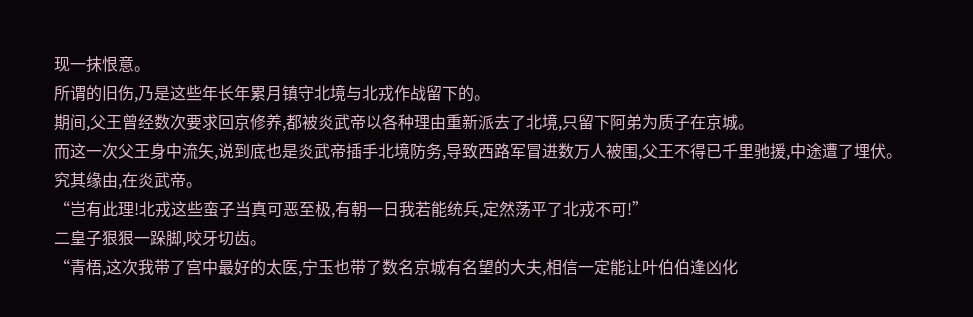现一抹恨意。
所谓的旧伤,乃是这些年长年累月镇守北境与北戎作战留下的。
期间,父王曾经数次要求回京修养,都被炎武帝以各种理由重新派去了北境,只留下阿弟为质子在京城。
而这一次父王身中流矢,说到底也是炎武帝插手北境防务,导致西路军冒进数万人被围,父王不得已千里驰援,中途遭了埋伏。
究其缘由,在炎武帝。
“岂有此理!北戎这些蛮子当真可恶至极,有朝一日我若能统兵,定然荡平了北戎不可!”
二皇子狠狠一跺脚,咬牙切齿。
“青梧,这次我带了宫中最好的太医,宁玉也带了数名京城有名望的大夫,相信一定能让叶伯伯逢凶化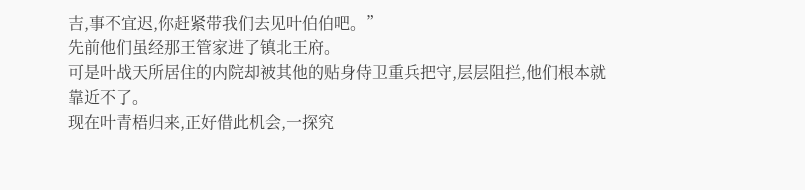吉,事不宜迟,你赶紧带我们去见叶伯伯吧。”
先前他们虽经那王管家进了镇北王府。
可是叶战天所居住的内院却被其他的贴身侍卫重兵把守,层层阻拦,他们根本就靠近不了。
现在叶青梧归来,正好借此机会,一探究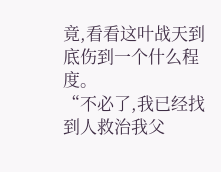竟,看看这叶战天到底伤到一个什么程度。
“不必了,我已经找到人救治我父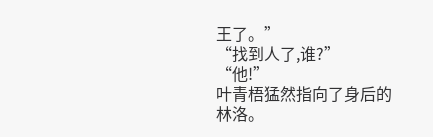王了。”
“找到人了,谁?”
“他!”
叶青梧猛然指向了身后的林洛。